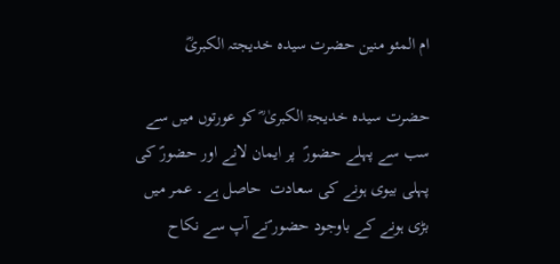ام المئو منین حضرت سیدہ خدیجتہ الکبریؓ

حضرت سیدہ خدیجۃ الکبریٰ ؓ کو عورتوں میں سے سب سے پہلے حضورؐ  پر ایمان لانے اور حضورؐ کی پہلی بیوی ہونے کی سعادت  حاصل ہے۔ عمر میں بڑی ہونے کے باوجود حضور ؐنے آپ سے نکاح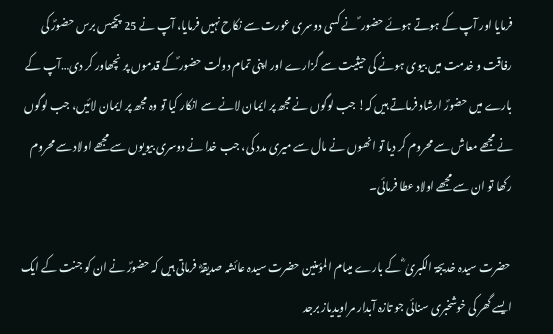فرمایا اور آپ کے ہوتے ہوئے حضور ؐ نے کسی دوسری عورت سے نکاح نہیں فرمایا، آپ نے 25 پچیس برس حضورؐ کی رفاقت و خدمت میں بیوی ہونے کی حیثیت سے گزارے اور اپنی تمام دولت حضور ؐکے قدموں پر نچھاور کر دی…آپ کے بارے میں حضورؐ ارشاد فرماتے ہیں کہ! جب لوگوں نے مجھ پر ایمان لانے سے انکار کیا تو وہ مجھ پر ایمان لائیں، جب لوگوں نے مجھے معاش سے محروم کر دیا تو انھوں نے مال سے میری مدد کی، جب خدا نے دوسری بیویوں سے مجھے اولاد سے محروم رکھا تو ان سے مجھے اولاد عطا فرمائی۔

 حضرت سیدہ خدیجۃ الکبریٰ ؓ کے بارے میںام المؤمنین حضرت سیدہ عائشہ صدیقہؓ  فرماتی ہیں کہ حضورؐ نے ان کو جنت کے ایک ایسے گھر کی خوشخبری سنائی جو تازہ آبدار مراویدیاز برجد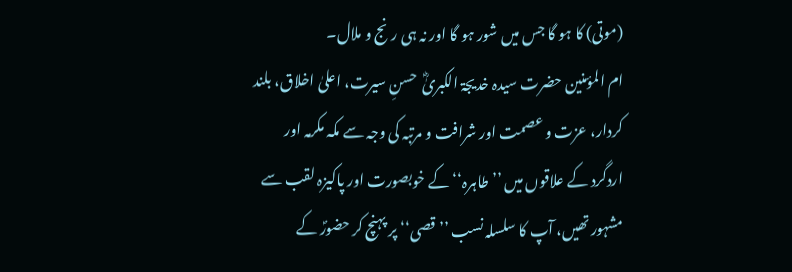(موتی) کا ہو گا جس میں شور ہو گا اور نہ ہی رنج و ملال۔
ام المؤمنین حضرت سیدہ خدیجۃ الکبریٰؓ  حسنِ سیرت، اعلیٰ اخلاق، بلند کردار، عزت و عصمت اور شرافت و مرتبہ کی وجہ سے مکہ مکرمہ اور اردگرد کے علاقوں میں ’’طاہرہ‘‘ کے خوبصورت اور پاکیزہ لقب سے مشہور تھیں، آپ کا سلسلہ نسب ’’قصی‘‘ پر پہنچ کر حضورؐ کے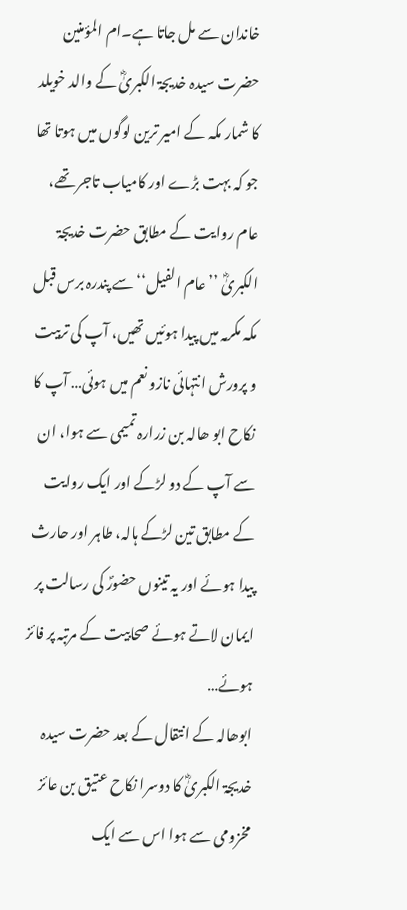خاندان سے مل جاتا ہے۔ام المؤمنین حضرت سیدہ خدیجۃ الکبریٰؓ کے والد خویلد کا شمار مکہ کے امیر ترین لوگوں میں ہوتا تھا جو کہ بہت بڑے اور کامیاب تاجر تھے، عام روایت کے مطابق حضرت خدیجۃ الکبریٰؓ ’’عام الفیل‘‘ سے پندرہ برس قبل مکہ مکرمہ میں پیدا ہوئیں تھیں، آپ کی تربیت و پرورش انتہائی نازو نعم میں ہوئی… آپ کا نکاح ابو ھالہ بن زرارہ تمیمی سے ہوا، ان سے آپ کے دو لڑکے اور ایک روایت کے مطابق تین لڑکے ہالہ، طاہر اور حارث پیدا ہوئے اور یہ تینوں حضورؐ کی رسالت پر ایمان لاتے ہوئے صحابیت کے مرتبہ پر فائز ہوئے…
ابوھالہ کے انتقال کے بعد حضرت سیدہ خدیجۃ الکبریٰؓ کا دوسرا نکاح عتیق بن عائز مخزومی سے ہوا اس سے ایک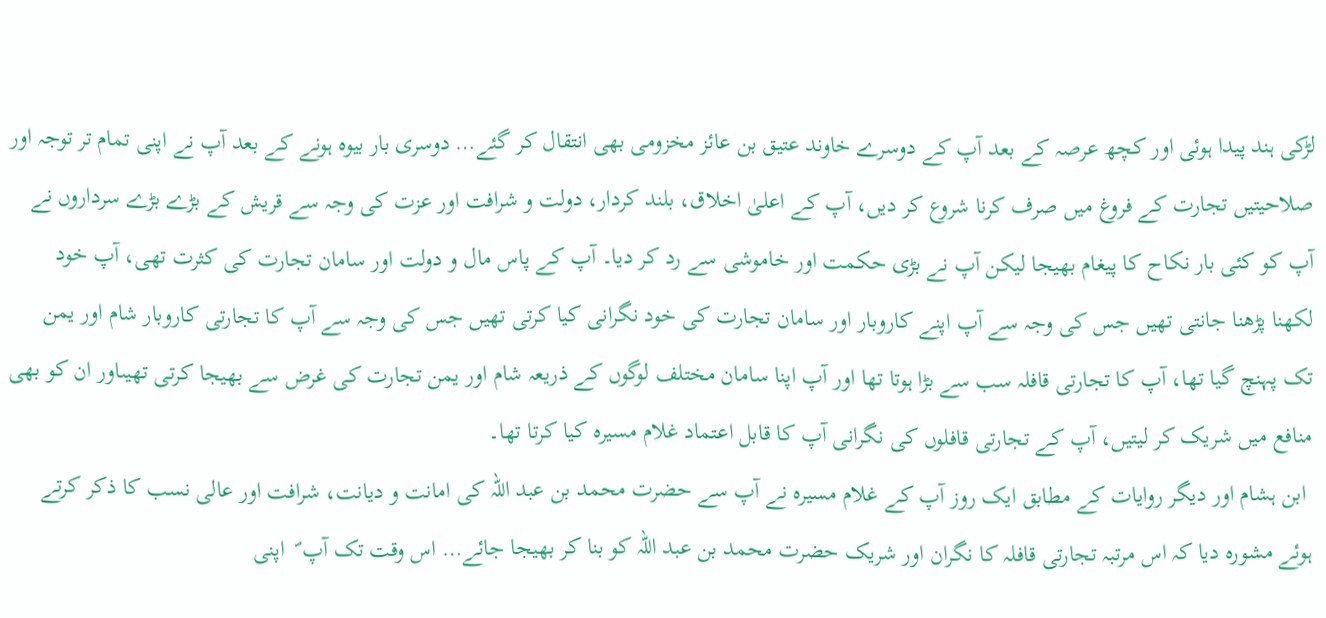لڑکی ہند پیدا ہوئی اور کچھ عرصہ کے بعد آپ کے دوسرے خاوند عتیق بن عائز مخزومی بھی انتقال کر گئے… دوسری بار بیوہ ہونے کے بعد آپ نے اپنی تمام تر توجہ اور صلاحیتیں تجارت کے فروغ میں صرف کرنا شروع کر دیں، آپ کے اعلیٰ اخلاق، بلند کردار، دولت و شرافت اور عزت کی وجہ سے قریش کے بڑے بڑے سرداروں نے آپ کو کئی بار نکاح کا پیغام بھیجا لیکن آپ نے بڑی حکمت اور خاموشی سے رد کر دیا۔ آپ کے پاس مال و دولت اور سامان تجارت کی کثرت تھی، آپ خود لکھنا پڑھنا جانتی تھیں جس کی وجہ سے آپ اپنے کاروبار اور سامان تجارت کی خود نگرانی کیا کرتی تھیں جس کی وجہ سے آپ کا تجارتی کاروبار شام اور یمن تک پہنچ گیا تھا، آپ کا تجارتی قافلہ سب سے بڑا ہوتا تھا اور آپ اپنا سامان مختلف لوگوں کے ذریعہ شام اور یمن تجارت کی غرض سے بھیجا کرتی تھیںاور ان کو بھی منافع میں شریک کر لیتیں، آپ کے تجارتی قافلوں کی نگرانی آپ کا قابل اعتماد غلام مسیرہ کیا کرتا تھا۔
 ابن ہشام اور دیگر روایات کے مطابق ایک روز آپ کے غلام مسیرہ نے آپ سے حضرت محمد بن عبد اللہ کی امانت و دیانت، شرافت اور عالی نسب کا ذکر کرتے ہوئے مشورہ دیا کہ اس مرتبہ تجارتی قافلہ کا نگران اور شریک حضرت محمد بن عبد اللہ کو بنا کر بھیجا جائے… اس وقت تک آپ ؐ  اپنی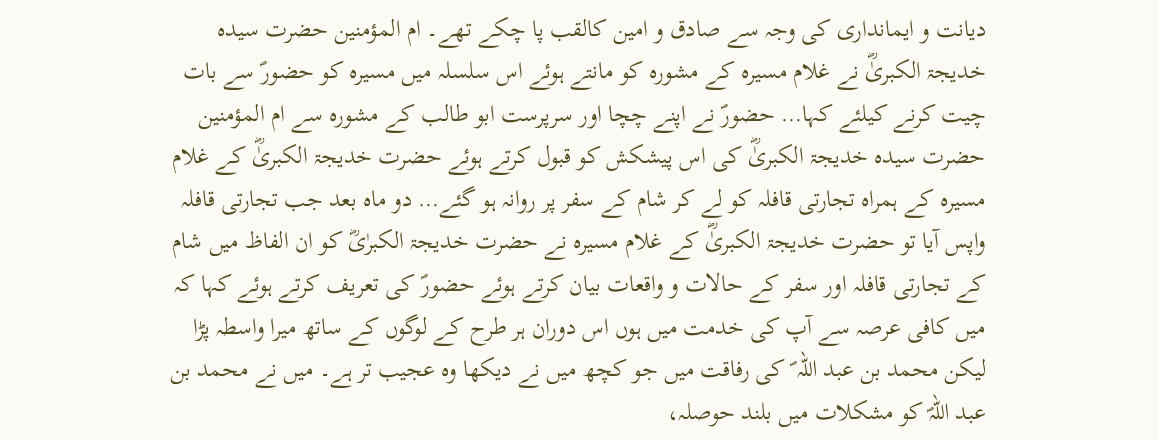دیانت و ایمانداری کی وجہ سے صادق و امین کالقب پا چکے تھے۔ ام المؤمنین حضرت سیدہ خدیجۃ الکبریٰؓ نے غلام مسیرہ کے مشورہ کو مانتے ہوئے اس سلسلہ میں مسیرہ کو حضورؐ سے بات چیت کرنے کیلئے کہا… حضورؐ نے اپنے چچا اور سرپرست ابو طالب کے مشورہ سے ام المؤمنین حضرت سیدہ خدیجۃ الکبریٰؓ کی اس پیشکش کو قبول کرتے ہوئے حضرت خدیجۃ الکبریٰؓ کے غلام مسیرہ کے ہمراہ تجارتی قافلہ کو لے کر شام کے سفر پر روانہ ہو گئے… دو ماہ بعد جب تجارتی قافلہ واپس آیا تو حضرت خدیجۃ الکبریٰؓ کے غلام مسیرہ نے حضرت خدیجۃ الکبرٰیؓ کو ان الفاظ میں شام کے تجارتی قافلہ اور سفر کے حالات و واقعات بیان کرتے ہوئے حضورؐ کی تعریف کرتے ہوئے کہا کہ میں کافی عرصہ سے آپ کی خدمت میں ہوں اس دوران ہر طرح کے لوگوں کے ساتھ میرا واسطہ پڑا لیکن محمد بن عبد اللہ ؐ کی رفاقت میں جو کچھ میں نے دیکھا وہ عجیب تر ہے۔ میں نے محمد بن عبد اللہؐ کو مشکلات میں بلند حوصلہ،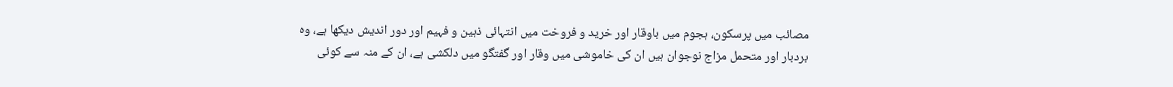مصائب میں پرسکون، ہجوم میں باوقار اور خرید و فروخت میں انتہائی ذہین و فہیم اور دور اندیش دیکھا ہے، وہ بردبار اور متحمل مزاج نوجوان ہیں ان کی خاموشی میں وقار اور گفتگو میں دلکشی ہے، ان کے منہ سے کوئی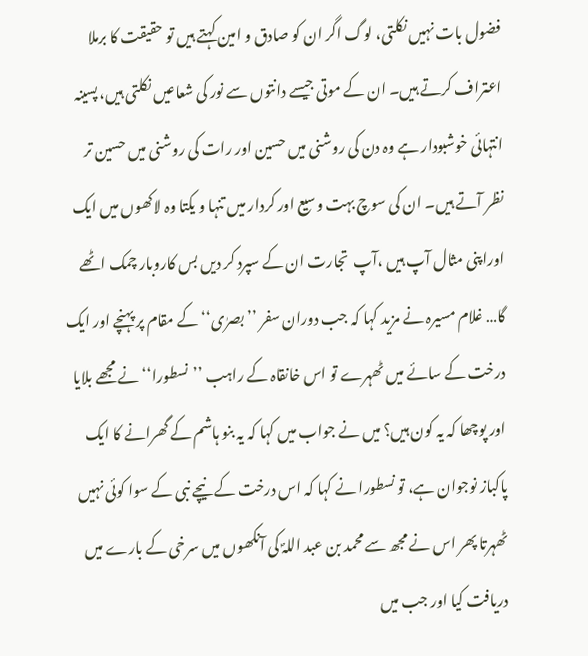فضول بات نہیں نکلتی، لوگ اگر ان کو صادق و امین کہتے ہیں تو حقیقت کا برملا اعتراف کرتے ہیں۔ ان کے موتی جیسے دانتوں سے نور کی شعاعیں نکلتی ہیں، پسینہ انتہائی خوشبودار ہے وہ دن کی روشنی میں حسین اور رات کی روشنی میں حسین تر نظر آتے ہیں۔ ان کی سوچ بہت وسیع اور کردار میں تنہا و یکتا وہ لاکھوں میں ایک اوراپنی مثال آپ ہیں ،آپ  تجارت ان کے سپرد کر دیں بس کاروبار چمک اٹھے گا… غلام مسیرہ نے مزید کہا کہ جب دوران سفر ’’بصرٰی‘‘ کے مقام پر پہنچے اور ایک درخت کے سائے میں ٹھہرے تو اس خانقاہ کے راہب ’’نسطورا‘‘ نے مجھے بلایا اور پوچھا کہ یہ کون ہیں؟ میں نے جواب میں کہا کہ یہ بنو ہاشم کے گھرانے کا ایک پاکباز نوجوان ہے، تو نسطورا نے کہا کہ اس درخت کے نیچے نبی کے سوا کوئی نہیں ٹھہرتا پھر اس نے مجھ سے محمد بن عبد اللہؐ کی آنکھوں میں سرخی کے بارے میں دریافت کیا اور جب میں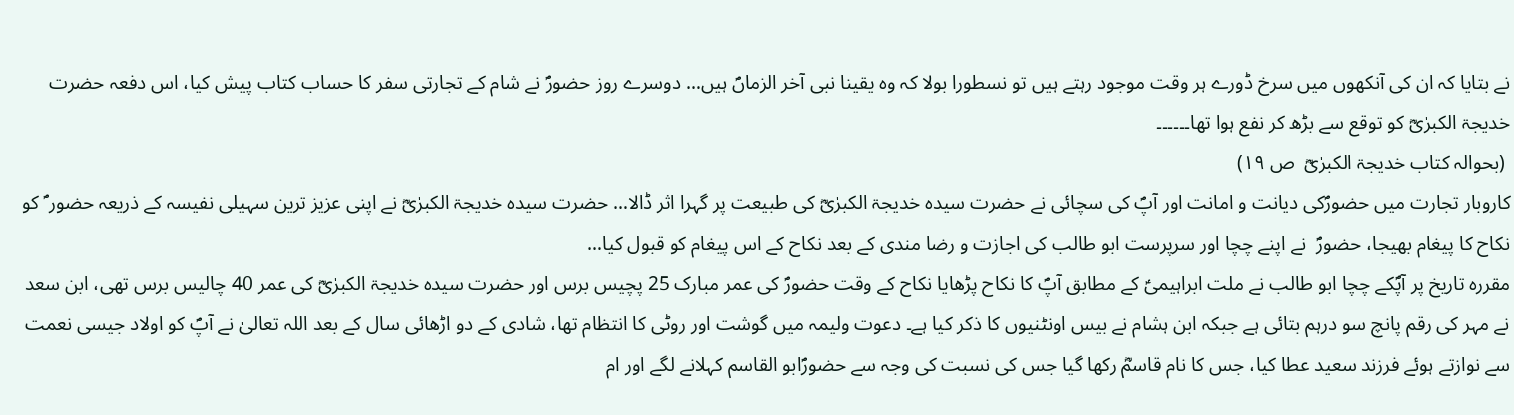نے بتایا کہ ان کی آنکھوں میں سرخ ڈورے ہر وقت موجود رہتے ہیں تو نسطورا بولا کہ وہ یقینا نبی آخر الزماںؐ ہیں… دوسرے روز حضورؐ نے شام کے تجارتی سفر کا حساب کتاب پیش کیا، اس دفعہ حضرت خدیجۃ الکبرٰیؓ کو توقع سے بڑھ کر نفع ہوا تھا۔۔۔۔۔۔
 (بحوالہ کتاب خدیجۃ الکبرٰیؓ  ص ۱۹)
کاروبار تجارت میں حضورؐکی دیانت و امانت اور آپؐ کی سچائی نے حضرت سیدہ خدیجۃ الکبرٰیؓ کی طبیعت پر گہرا اثر ڈالا… حضرت سیدہ خدیجۃ الکبرٰیؓ نے اپنی عزیز ترین سہیلی نفیسہ کے ذریعہ حضور ؐ کو نکاح کا پیغام بھیجا، حضورؐ  نے اپنے چچا اور سرپرست ابو طالب کی اجازت و رضا مندی کے بعد نکاح کے اس پیغام کو قبول کیا…
مقررہ تاریخ پر آپؐکے چچا ابو طالب نے ملت ابراہیمیؑ کے مطابق آپؐ کا نکاح پڑھایا نکاح کے وقت حضورؐ کی عمر مبارک 25 پچیس برس اور حضرت سیدہ خدیجۃ الکبرٰیؓ کی عمر 40 چالیس برس تھی، ابن سعد نے مہر کی رقم پانچ سو درہم بتائی ہے جبکہ ابن ہشام نے بیس اونٹنیوں کا ذکر کیا ہے۔ دعوت ولیمہ میں گوشت اور روٹی کا انتظام تھا، شادی کے دو اڑھائی سال کے بعد اللہ تعالیٰ نے آپؐ کو اولاد جیسی نعمت سے نوازتے ہوئے فرزند سعید عطا کیا، جس کا نام قاسمؓ رکھا گیا جس کی نسبت کی وجہ سے حضورؐابو القاسم کہلانے لگے اور ام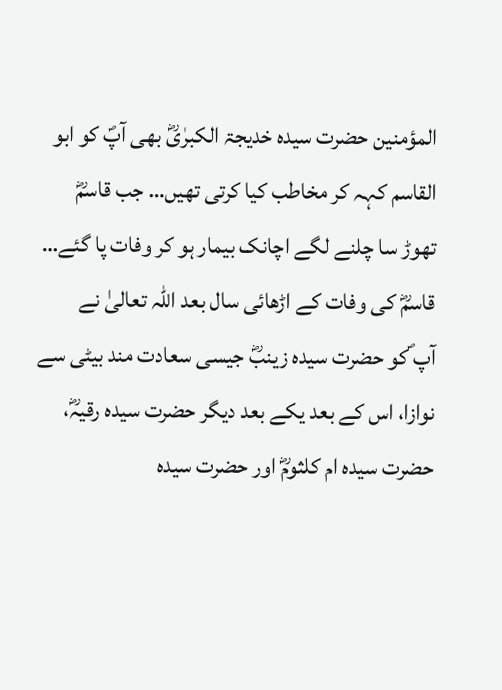المؤمنین حضرت سیدہ خدیجۃ الکبرٰیؓ بھی آپؐ کو ابو القاسم کہہ کر مخاطب کیا کرتی تھیں… جب قاسمؓ تھوڑ سا چلنے لگے اچانک بیمار ہو کر وفات پا گئے… قاسمؓ کی وفات کے اڑھائی سال بعد اللہ تعالیٰ نے آپ ؐکو حضرت سیدہ زینبؓ جیسی سعادت مند بیٹی سے نوازا، اس کے بعد یکے بعد دیگر حضرت سیدہ رقیہؓ، حضرت سیدہ ام کلثومؓ اور حضرت سیدہ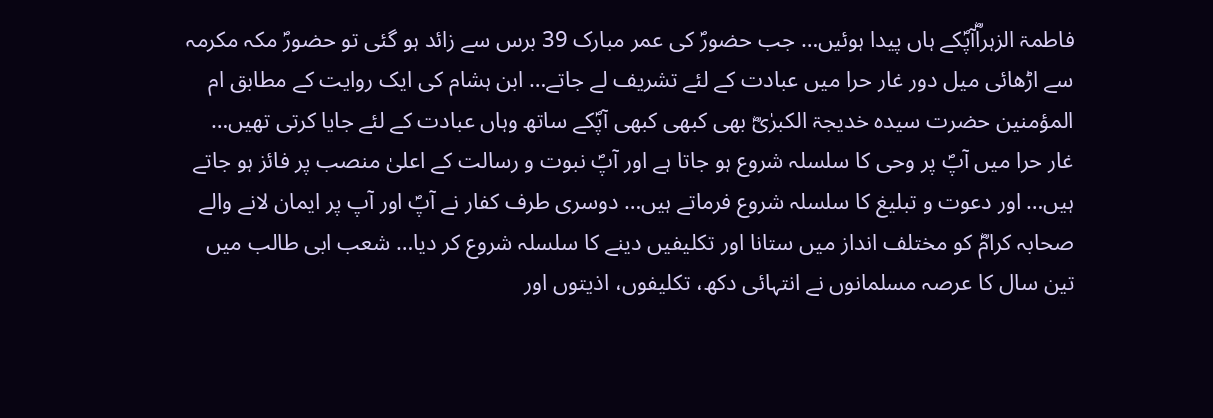فاطمۃ الزہراؓآپؐکے ہاں پیدا ہوئیں… جب حضورؐ کی عمر مبارک 39 برس سے زائد ہو گئی تو حضورؐ مکہ مکرمہ سے اڑھائی میل دور غار حرا میں عبادت کے لئے تشریف لے جاتے… ابن ہشام کی ایک روایت کے مطابق ام المؤمنین حضرت سیدہ خدیجۃ الکبرٰیؓ بھی کبھی کبھی آپؐکے ساتھ وہاں عبادت کے لئے جایا کرتی تھیں…
غار حرا میں آپؐ پر وحی کا سلسلہ شروع ہو جاتا ہے اور آپؐ نبوت و رسالت کے اعلیٰ منصب پر فائز ہو جاتے ہیں… اور دعوت و تبلیغ کا سلسلہ شروع فرماتے ہیں… دوسری طرف کفار نے آپؐ اور آپ پر ایمان لانے والے صحابہ کرامؓ کو مختلف انداز میں ستانا اور تکلیفیں دینے کا سلسلہ شروع کر دیا… شعب ابی طالب میں تین سال کا عرصہ مسلمانوں نے انتہائی دکھ، تکلیفوں، اذیتوں اور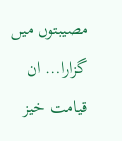مصیبتوں میں گزارا… ان قیامت خیز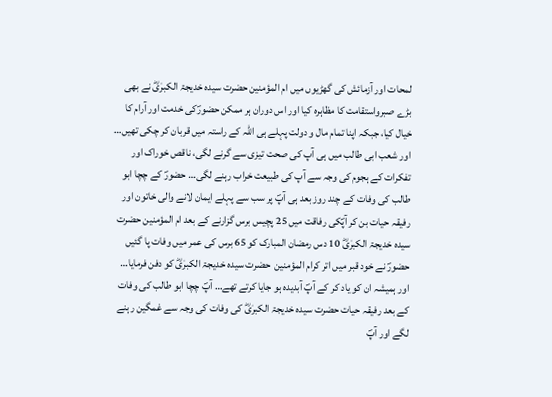لمحات اور آزمائش کی گھڑیوں میں ام المؤمنین حضرت سیدہ خدیجۃ الکبرٰیؓ نے بھی بڑے صبرواستقامت کا مظاہرہ کیا اور اس دوران ہر ممکن حضورؐکی خدمت اور آرام کا خیال کیا، جبکہ اپنا تمام مال و دولت پہلے ہی اللہ کے راستہ میں قربان کر چکی تھیں… اور شعب ابی طالب میں ہی آپ کی صحت تیزی سے گرنے لگی، ناقص خوراک اور تفکرات کے ہجوم کی وجہ سے آپ کی طبیعت خراب رہنے لگی… حضورؐ کے چچا ابو طالب کی وفات کے چند روز بعد ہی آپؐ پر سب سے پہلے ایمان لانے والی خاتون اور رفیقہ حیات بن کر آپؐکی رفاقت میں 25 پچیس برس گزارنے کے بعد ام المؤمنین حضرت سیدہ خدیجۃ الکبرٰیؓ 10 دس رمضان المبارک کو 65 برس کی عمر میں وفات پا گئیں حضورؐ نے خود قبر میں اتر کرام المؤمنین  حضرت سیدہ خدیجۃ الکبرٰیؓ کو دفن فرمایا… اور ہمیشہ ان کو یاد کر کے آپؐ آبدیدہ ہو جایا کرتے تھے… آپؐ چچا ابو طالب کی وفات کے بعد رفیقہ حیات حضرت سیدہ خدیجۃ الکبرٰیؓ کی وفات کی وجہ سے غمگین رہنے لگے اور آپؐ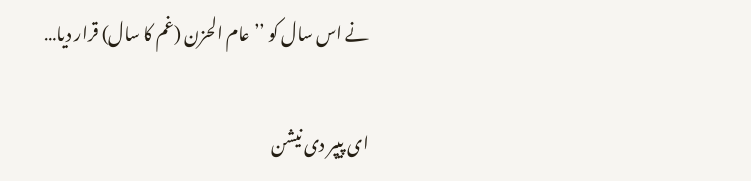نے اس سال کو ’’عام الحزن (غم کا سال) قرار دیا…

ای پیپر دی نیشن